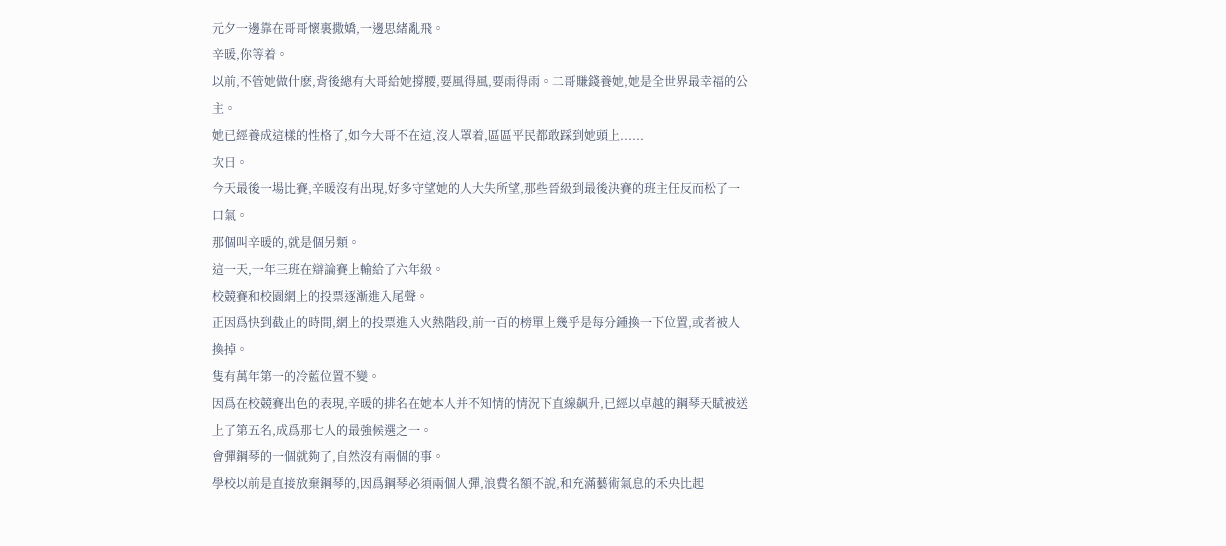元夕一邊靠在哥哥懷裏撒嬌,一邊思緒亂飛。
辛暖,你等着。
以前,不管她做什麽,背後總有大哥給她撐腰,要風得風,要雨得雨。二哥賺錢養她,她是全世界最幸福的公主。
她已經養成這樣的性格了,如今大哥不在這,沒人罩着,區區平民都敢踩到她頭上......
次日。
今天最後一場比賽,辛暖沒有出現,好多守望她的人大失所望,那些晉級到最後決賽的班主任反而松了一口氣。
那個叫辛暖的,就是個另類。
這一天,一年三班在辯論賽上輸給了六年級。
校競賽和校園網上的投票逐漸進入尾聲。
正因爲快到截止的時間,網上的投票進入火熱階段,前一百的榜單上幾乎是每分鍾換一下位置,或者被人換掉。
隻有萬年第一的冷藍位置不變。
因爲在校競賽出色的表現,辛暖的排名在她本人并不知情的情況下直線飙升,已經以卓越的鋼琴天賦被送上了第五名,成爲那七人的最強候選之一。
會彈鋼琴的一個就夠了,自然沒有兩個的事。
學校以前是直接放棄鋼琴的,因爲鋼琴必須兩個人彈,浪費名額不說,和充滿藝術氣息的禾央比起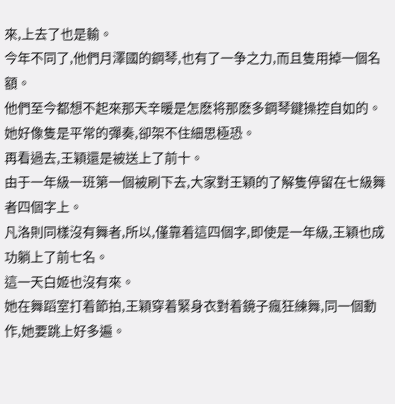來,上去了也是輸。
今年不同了,他們月澤國的鋼琴,也有了一争之力,而且隻用掉一個名額。
他們至今都想不起來那天辛暖是怎麽将那麽多鋼琴鍵操控自如的。
她好像隻是平常的彈奏,卻架不住細思極恐。
再看過去,王穎還是被送上了前十。
由于一年級一班第一個被刷下去,大家對王穎的了解隻停留在七級舞者四個字上。
凡洛則同樣沒有舞者,所以,僅靠着這四個字,即使是一年級,王穎也成功躺上了前七名。
這一天白姬也沒有來。
她在舞蹈室打着節拍,王穎穿着緊身衣對着鏡子瘋狂練舞,同一個動作,她要跳上好多遍。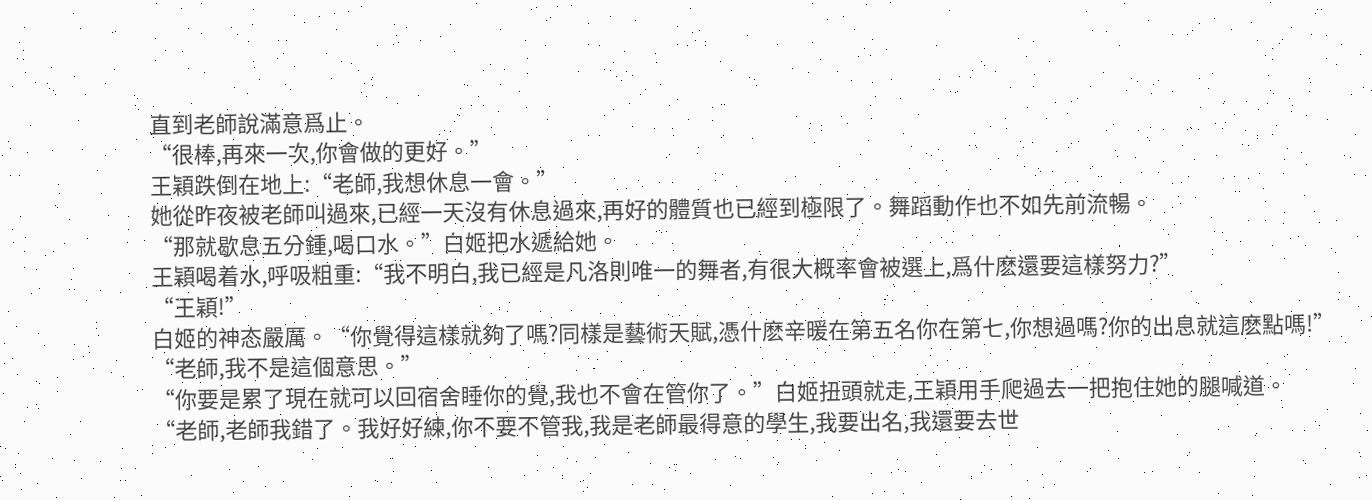直到老師說滿意爲止。
“很棒,再來一次,你會做的更好。”
王穎跌倒在地上:“老師,我想休息一會。”
她從昨夜被老師叫過來,已經一天沒有休息過來,再好的體質也已經到極限了。舞蹈動作也不如先前流暢。
“那就歇息五分鍾,喝口水。”白姬把水遞給她。
王穎喝着水,呼吸粗重:“我不明白,我已經是凡洛則唯一的舞者,有很大概率會被選上,爲什麽還要這樣努力?”
“王穎!”
白姬的神态嚴厲。“你覺得這樣就夠了嗎?同樣是藝術天賦,憑什麽辛暖在第五名你在第七,你想過嗎?你的出息就這麽點嗎!”
“老師,我不是這個意思。”
“你要是累了現在就可以回宿舍睡你的覺,我也不會在管你了。”白姬扭頭就走,王穎用手爬過去一把抱住她的腿喊道。
“老師,老師我錯了。我好好練,你不要不管我,我是老師最得意的學生,我要出名,我還要去世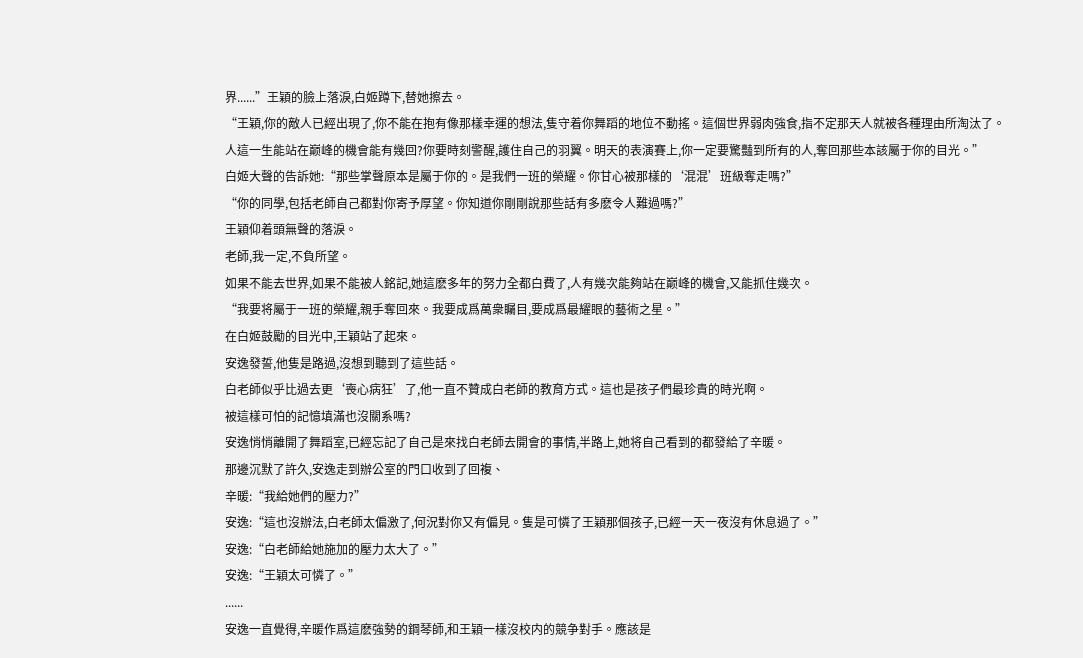界......”王穎的臉上落淚,白姬蹲下,替她擦去。
“王穎,你的敵人已經出現了,你不能在抱有像那樣幸運的想法,隻守着你舞蹈的地位不動搖。這個世界弱肉強食,指不定那天人就被各種理由所淘汰了。人這一生能站在巅峰的機會能有幾回?你要時刻警醒,護住自己的羽翼。明天的表演賽上,你一定要驚豔到所有的人,奪回那些本該屬于你的目光。”
白姬大聲的告訴她:“那些掌聲原本是屬于你的。是我們一班的榮耀。你甘心被那樣的‘混混’班級奪走嗎?”
“你的同學,包括老師自己都對你寄予厚望。你知道你剛剛說那些話有多麽令人難過嗎?”
王穎仰着頭無聲的落淚。
老師,我一定,不負所望。
如果不能去世界,如果不能被人銘記,她這麽多年的努力全都白費了,人有幾次能夠站在巅峰的機會,又能抓住幾次。
“我要将屬于一班的榮耀,親手奪回來。我要成爲萬衆矚目,要成爲最耀眼的藝術之星。”
在白姬鼓勵的目光中,王穎站了起來。
安逸發誓,他隻是路過,沒想到聽到了這些話。
白老師似乎比過去更‘喪心病狂’了,他一直不贊成白老師的教育方式。這也是孩子們最珍貴的時光啊。
被這樣可怕的記憶填滿也沒關系嗎?
安逸悄悄離開了舞蹈室,已經忘記了自己是來找白老師去開會的事情,半路上,她将自己看到的都發給了辛暖。
那邊沉默了許久,安逸走到辦公室的門口收到了回複、
辛暖:“我給她們的壓力?”
安逸:“這也沒辦法,白老師太偏激了,何況對你又有偏見。隻是可憐了王穎那個孩子,已經一天一夜沒有休息過了。”
安逸:“白老師給她施加的壓力太大了。”
安逸:“王穎太可憐了。”
......
安逸一直覺得,辛暖作爲這麽強勢的鋼琴師,和王穎一樣沒校内的競争對手。應該是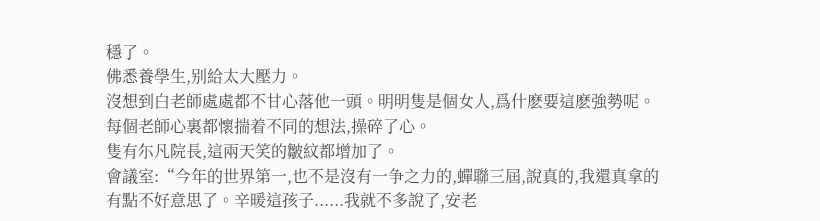穩了。
佛悉養學生,别給太大壓力。
沒想到白老師處處都不甘心落他一頭。明明隻是個女人,爲什麽要這麽強勢呢。每個老師心裏都懷揣着不同的想法,操碎了心。
隻有尓凡院長,這兩天笑的皺紋都增加了。
會議室:“今年的世界第一,也不是沒有一争之力的,蟬聯三屆,說真的,我還真拿的有點不好意思了。辛暖這孩子......我就不多說了,安老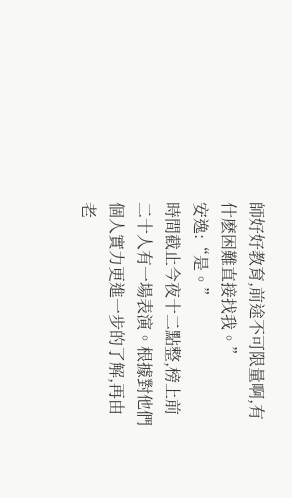師好好教育,前途不可限量啊,有什麽困難直接找我。”
安逸:“是。”
時間截止今夜十二點整,榜上前二十人有一場表演。根據對他們個人實力更進一步的了解,再由老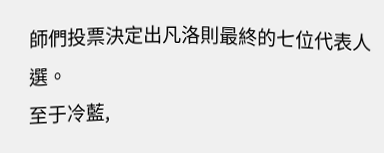師們投票決定出凡洛則最終的七位代表人選。
至于冷藍,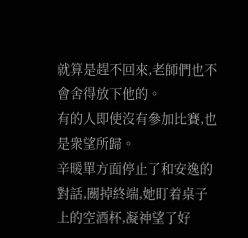就算是趕不回來,老師們也不會舍得放下他的。
有的人即使沒有參加比賽,也是衆望所歸。
辛暖單方面停止了和安逸的對話,關掉終端,她盯着桌子上的空酒杯,凝神望了好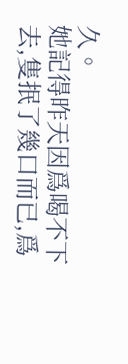久。
她記得昨天因爲喝不下去,隻抿了幾口而已,爲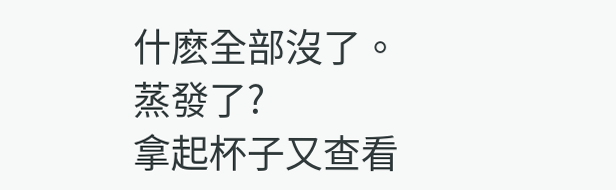什麽全部沒了。
蒸發了?
拿起杯子又查看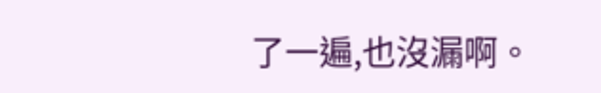了一遍,也沒漏啊。